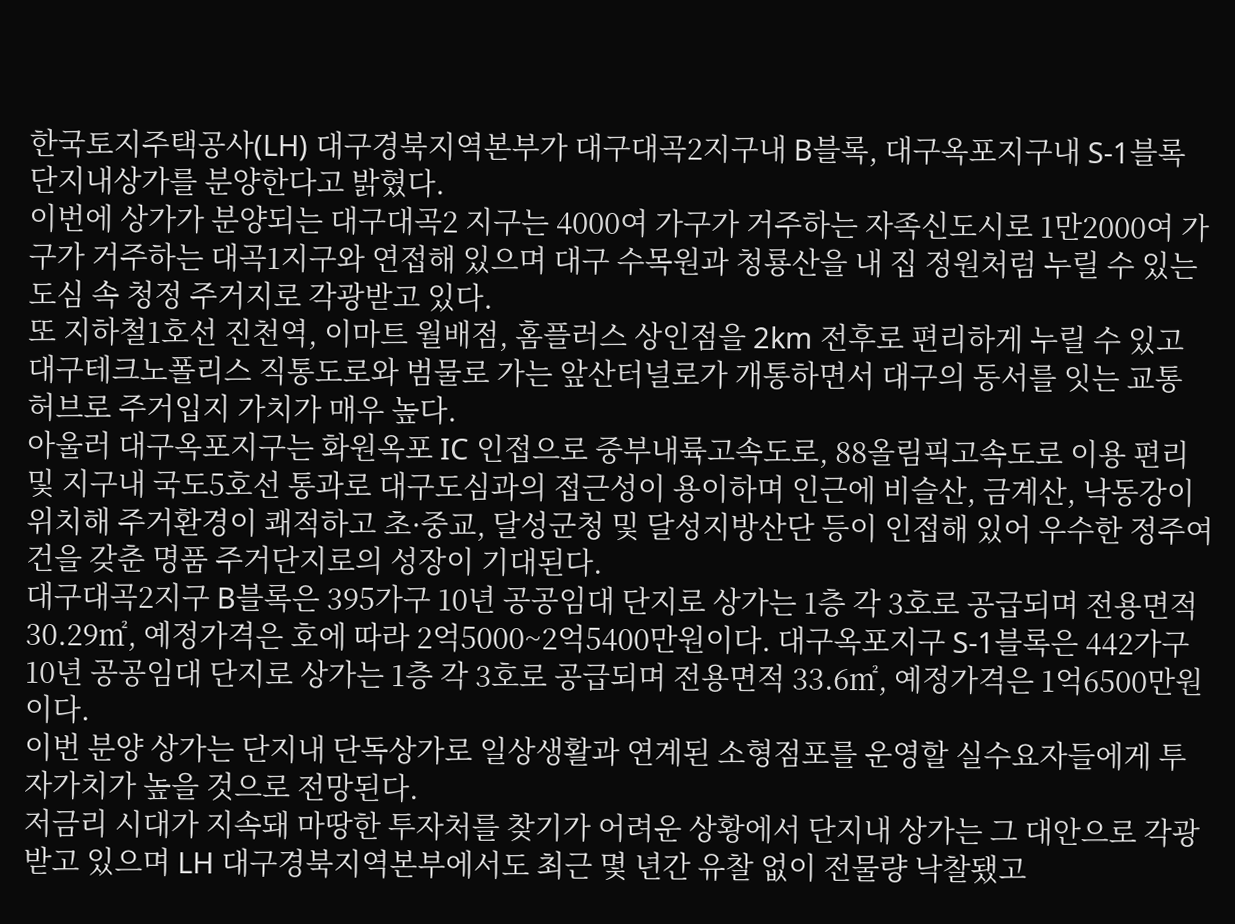한국토지주택공사(LH) 대구경북지역본부가 대구대곡2지구내 B블록, 대구옥포지구내 S-1블록 단지내상가를 분양한다고 밝혔다.
이번에 상가가 분양되는 대구대곡2 지구는 4000여 가구가 거주하는 자족신도시로 1만2000여 가구가 거주하는 대곡1지구와 연접해 있으며 대구 수목원과 청룡산을 내 집 정원처럼 누릴 수 있는 도심 속 청정 주거지로 각광받고 있다.
또 지하철1호선 진천역, 이마트 월배점, 홈플러스 상인점을 2km 전후로 편리하게 누릴 수 있고 대구테크노폴리스 직통도로와 범물로 가는 앞산터널로가 개통하면서 대구의 동서를 잇는 교통 허브로 주거입지 가치가 매우 높다.
아울러 대구옥포지구는 화원옥포 IC 인접으로 중부내륙고속도로, 88올림픽고속도로 이용 편리 및 지구내 국도5호선 통과로 대구도심과의 접근성이 용이하며 인근에 비슬산, 금계산, 낙동강이 위치해 주거환경이 쾌적하고 초·중교, 달성군청 및 달성지방산단 등이 인접해 있어 우수한 정주여건을 갖춘 명품 주거단지로의 성장이 기대된다.
대구대곡2지구 B블록은 395가구 10년 공공임대 단지로 상가는 1층 각 3호로 공급되며 전용면적 30.29㎡, 예정가격은 호에 따라 2억5000~2억5400만원이다. 대구옥포지구 S-1블록은 442가구 10년 공공임대 단지로 상가는 1층 각 3호로 공급되며 전용면적 33.6㎡, 예정가격은 1억6500만원이다.
이번 분양 상가는 단지내 단독상가로 일상생활과 연계된 소형점포를 운영할 실수요자들에게 투자가치가 높을 것으로 전망된다.
저금리 시대가 지속돼 마땅한 투자처를 찾기가 어려운 상황에서 단지내 상가는 그 대안으로 각광받고 있으며 LH 대구경북지역본부에서도 최근 몇 년간 유찰 없이 전물량 낙찰됐고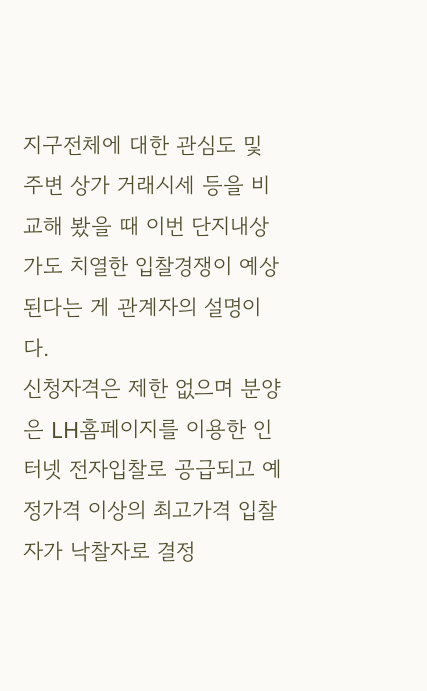지구전체에 대한 관심도 및 주변 상가 거래시세 등을 비교해 봤을 때 이번 단지내상가도 치열한 입찰경쟁이 예상된다는 게 관계자의 설명이다.
신청자격은 제한 없으며 분양은 LH홈페이지를 이용한 인터넷 전자입찰로 공급되고 예정가격 이상의 최고가격 입찰자가 낙찰자로 결정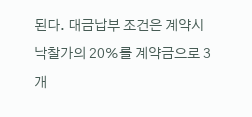된다. 대금납부 조건은 계약시 낙찰가의 20%를 계약금으로 3개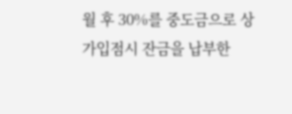월 후 30%를 중도금으로 상가입점시 잔금을 납부한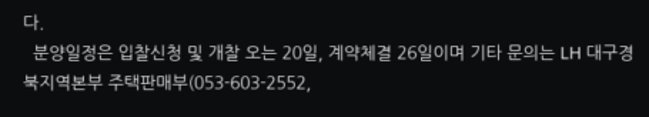다.
  분양일정은 입찰신청 및 개찰 오는 20일, 계약체결 26일이며 기타 문의는 LH 대구경북지역본부 주택판매부(053-603-2552,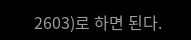2603)로 하면 된다.